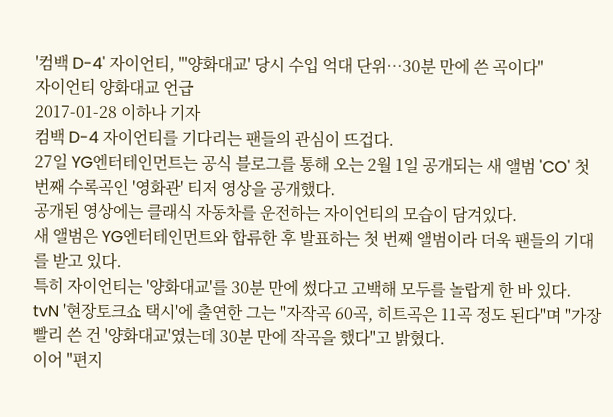'컴백 D-4' 자이언티, "'양화대교' 당시 수입 억대 단위…30분 만에 쓴 곡이다"
자이언티 양화대교 언급
2017-01-28 이하나 기자
컴백 D-4 자이언티를 기다리는 팬들의 관심이 뜨겁다.
27일 YG엔터테인먼트는 공식 블로그를 통해 오는 2월 1일 공개되는 새 앨범 'CO' 첫 번째 수록곡인 '영화관' 티저 영상을 공개했다.
공개된 영상에는 클래식 자동차를 운전하는 자이언티의 모습이 담겨있다.
새 앨범은 YG엔터테인먼트와 합류한 후 발표하는 첫 번째 앨범이라 더욱 팬들의 기대를 받고 있다.
특히 자이언티는 '양화대교'를 30분 만에 썼다고 고백해 모두를 놀랍게 한 바 있다.
tvN '현장토크쇼 택시'에 출연한 그는 "자작곡 60곡, 히트곡은 11곡 정도 된다"며 "가장 빨리 쓴 건 '양화대교'였는데 30분 만에 작곡을 했다"고 밝혔다.
이어 "편지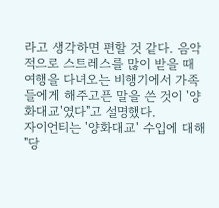라고 생각하면 편할 것 같다. 음악적으로 스트레스를 많이 받을 때 여행을 다녀오는 비행기에서 가족들에게 해주고픈 말을 쓴 것이 '양화대교'였다"고 설명했다.
자이언티는 '양화대교' 수입에 대해 "당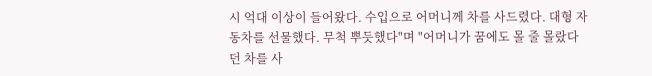시 억대 이상이 들어왔다. 수입으로 어머니께 차를 사드렸다. 대형 자동차를 선물했다. 무척 뿌듯했다"며 "어머니가 꿈에도 몰 줄 몰랐다던 차를 사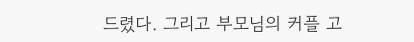드렸다. 그리고 부모님의 커플 고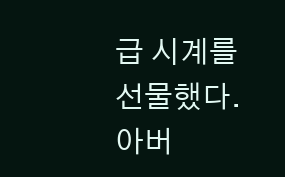급 시계를 선물했다. 아버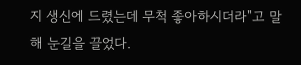지 생신에 드렸는데 무척 좋아하시더라"고 말해 눈길을 끌었다.